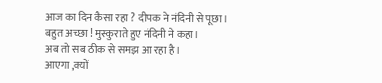आज का दिन कैसा रहा ? दीपक ने नंदिनी से पूछा।
बहुत अच्छा ! मुस्कुराते हुए नंदिनी ने कहा।
अब तो सब ठीक से समझ आ रहा है।
आएगा ,क्यों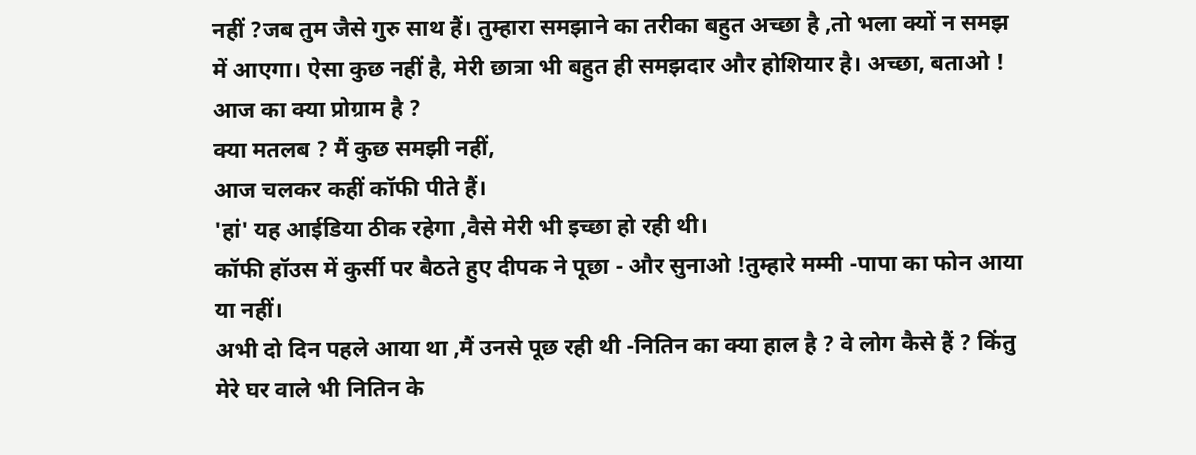नहीं ?जब तुम जैसे गुरु साथ हैं। तुम्हारा समझाने का तरीका बहुत अच्छा है ,तो भला क्यों न समझ में आएगा। ऐसा कुछ नहीं है, मेरी छात्रा भी बहुत ही समझदार और होशियार है। अच्छा, बताओ ! आज का क्या प्रोग्राम है ?
क्या मतलब ? मैं कुछ समझी नहीं,
आज चलकर कहीं कॉफी पीते हैं।
'हां' यह आईडिया ठीक रहेगा ,वैसे मेरी भी इच्छा हो रही थी।
कॉफी हॉउस में कुर्सी पर बैठते हुए दीपक ने पूछा - और सुनाओ !तुम्हारे मम्मी -पापा का फोन आया या नहीं।
अभी दो दिन पहले आया था ,मैं उनसे पूछ रही थी -नितिन का क्या हाल है ? वे लोग कैसे हैं ? किंतु मेरे घर वाले भी नितिन के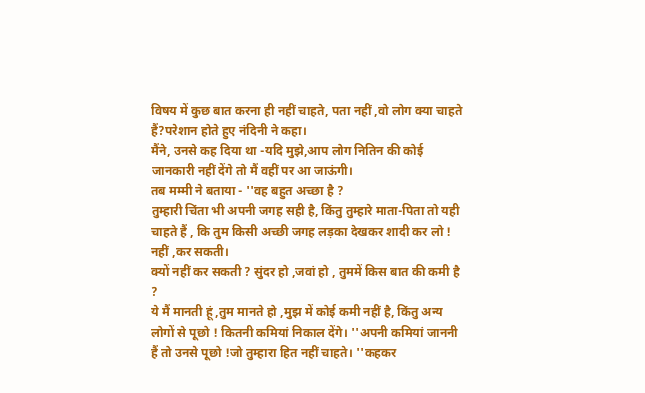विषय में कुछ बात करना ही नहीं चाहते, पता नहीं ,वो लोग क्या चाहते हैं?परेशान होते हुए नंदिनी ने कहा।
मैंने, उनसे कह दिया था -यदि मुझे,आप लोग नितिन की कोई जानकारी नहीं देंगे तो मैं वहीं पर आ जाऊंगी।
तब मम्मी ने बताया - ''वह बहुत अच्छा है ?
तुम्हारी चिंता भी अपनी जगह सही है, किंतु तुम्हारे माता-पिता तो यही चाहते हैं , कि तुम किसी अच्छी जगह लड़का देखकर शादी कर लो !
नहीं ,कर सकती।
क्यों नहीं कर सकती ? सुंदर हो ,जवां हो , तुममें किस बात की कमी है ?
ये मैं मानती हूं ,तुम मानते हो ,मुझ में कोई कमी नहीं है, किंतु अन्य लोगों से पूछो ! कितनी कमियां निकाल देंगे। ''अपनी कमियां जाननी हैं तो उनसे पूछो !जो तुम्हारा हित नहीं चाहते। ''कहकर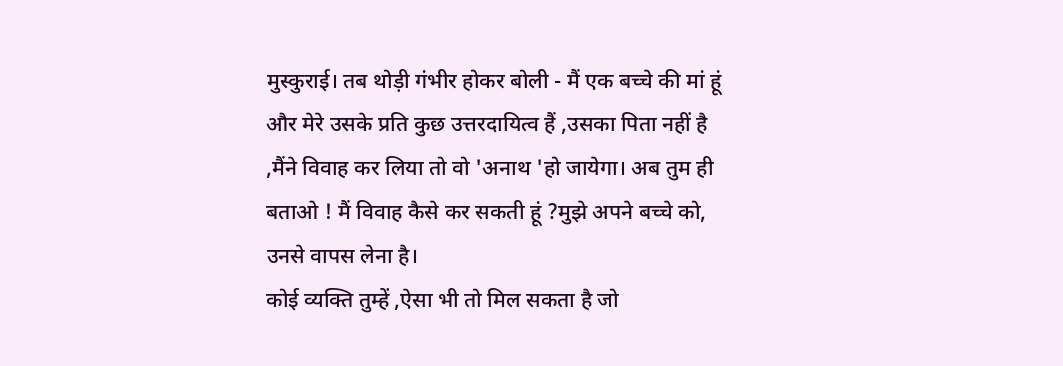मुस्कुराई। तब थोड़ी गंभीर होकर बोली - मैं एक बच्चे की मां हूं और मेरे उसके प्रति कुछ उत्तरदायित्व हैं ,उसका पिता नहीं है ,मैंने विवाह कर लिया तो वो 'अनाथ 'हो जायेगा। अब तुम ही बताओ ! मैं विवाह कैसे कर सकती हूं ?मुझे अपने बच्चे को, उनसे वापस लेना है।
कोई व्यक्ति तुम्हें ,ऐसा भी तो मिल सकता है जो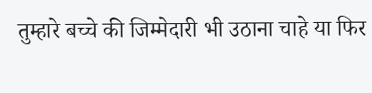तुम्हारे बच्चे की जिम्मेदारी भी उठाना चाहे या फिर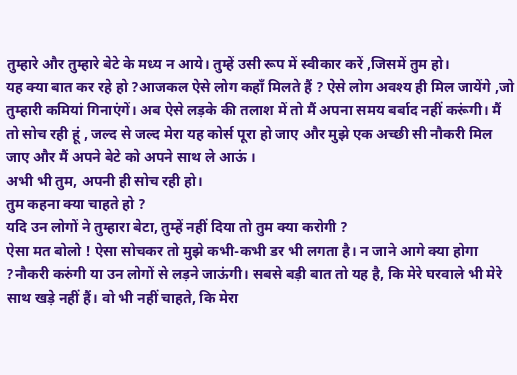तुम्हारे और तुम्हारे बेटे के मध्य न आये। तुम्हें उसी रूप में स्वीकार करें ,जिसमें तुम हो।
यह क्या बात कर रहे हो ?आजकल ऐसे लोग कहाँ मिलते हैं ? ऐसे लोग अवश्य ही मिल जायेंगे ,जो तुम्हारी कमियां गिनाएंगें। अब ऐसे लड़के की तलाश में तो मैं अपना समय बर्बाद नहीं करूंगी। मैं तो सोच रही हूं , जल्द से जल्द मेरा यह कोर्स पूरा हो जाए और मुझे एक अच्छी सी नौकरी मिल जाए और मैं अपने बेटे को अपने साथ ले आऊं ।
अभी भी तुम, अपनी ही सोच रही हो।
तुम कहना क्या चाहते हो ?
यदि उन लोगों ने तुम्हारा बेटा, तुम्हें नहीं दिया तो तुम क्या करोगी ?
ऐसा मत बोलो ! ऐसा सोचकर तो मुझे कभी-कभी डर भी लगता है। न जाने आगे क्या होगा ?नौकरी करुंगी या उन लोगों से लड़ने जाऊंगी। सबसे बड़ी बात तो यह है, कि मेरे घरवाले भी मेरे साथ खड़े नहीं हैं। वो भी नहीं चाहते, कि मेरा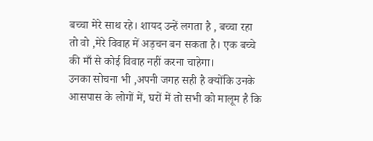बच्चा मेरे साथ रहे। शायद उन्हें लगता है , बच्चा रहा तो वो ,मेरे विवाह में अड़चन बन सकता है। एक बच्चे की माँ से कोई विवाह नहीं करना चाहेगा।
उनका सोचना भी ,अपनी जगह सही है क्योंकि उनके आसपास के लोगों में, घरों में तो सभी को मालूम है कि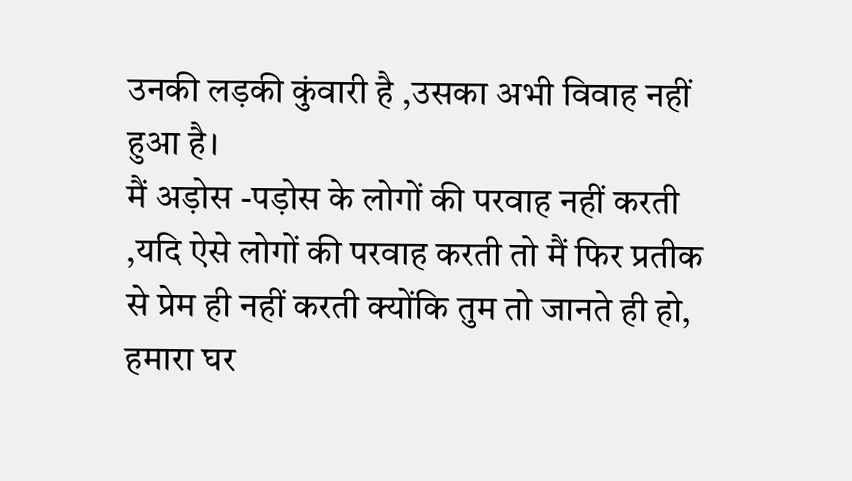उनकी लड़की कुंवारी है ,उसका अभी विवाह नहीं हुआ है।
मैं अड़ोस -पड़ोस के लोगों की परवाह नहीं करती ,यदि ऐसे लोगों की परवाह करती तो मैं फिर प्रतीक से प्रेम ही नहीं करती क्योंकि तुम तो जानते ही हो, हमारा घर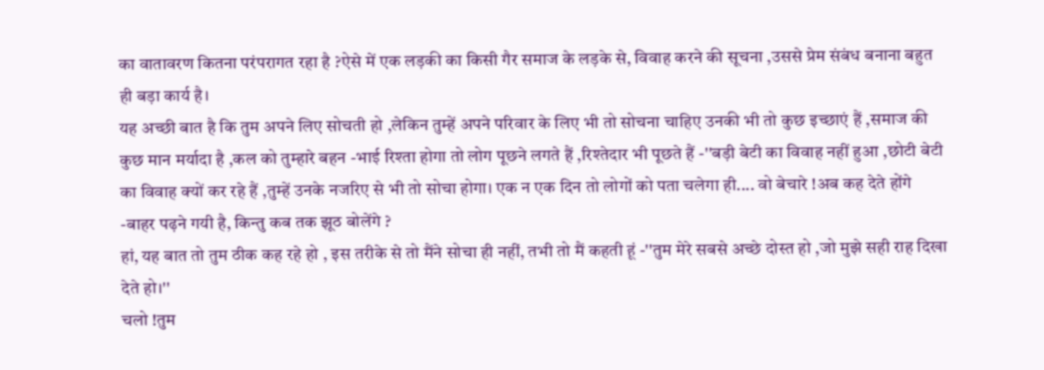का वातावरण कितना परंपरागत रहा है ?ऐसे में एक लड़की का किसी गैर समाज के लड़के से, विवाह करने की सूचना ,उससे प्रेम संबंध बनाना बहुत ही बड़ा कार्य है।
यह अच्छी बात है कि तुम अपने लिए सोचती हो ,लेकिन तुम्हें अपने परिवार के लिए भी तो सोचना चाहिए उनकी भी तो कुछ इच्छाएं हैं ,समाज की कुछ मान मर्यादा है ,कल को तुम्हारे बहन -भाई रिश्ता होगा तो लोग पूछने लगते हैं ,रिश्तेदार भी पूछते हैं -''बड़ी बेटी का विवाह नहीं हुआ ,छोटी बेटी का विवाह क्यों कर रहे हैं ,तुम्हें उनके नजरिए से भी तो सोचा होगा। एक न एक दिन तो लोगों को पता चलेगा ही.... वो बेचारे !अब कह देते होंगे -बाहर पढ़ने गयी है, किन्तु कब तक झूठ बोलेंगे ?
हां, यह बात तो तुम ठीक कह रहे हो , इस तरीके से तो मैंने सोचा ही नहीं, तभी तो मैं कहती हूं -''तुम मेरे सबसे अच्छे दोस्त हो ,जो मुझे सही राह दिखा देते हो।''
चलो !तुम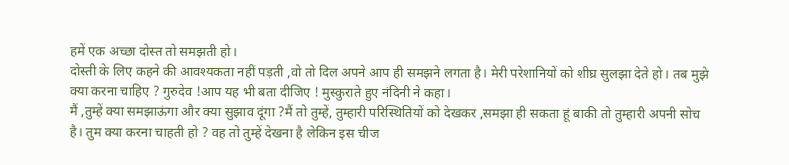हमें एक अच्छा दोस्त तो समझती हो।
दोस्ती के लिए कहने की आवश्यकता नहीं पड़ती ,वो तो दिल अपने आप ही समझने लगता है। मेरी परेशानियों को शीघ्र सुलझा देते हो। तब मुझे क्या करना चाहिए ? गुरुदेव !आप यह भी बता दीजिए ! मुस्कुराते हुए नंदिनी ने कहा।
मैं ,तुम्हें क्या समझाऊंगा और क्या सुझाव दूंगा ?मैं तो तुम्हें, तुम्हारी परिस्थितियों को देखकर ,समझा ही सकता हूं बाकी तो तुम्हारी अपनी सोच है। तुम क्या करना चाहती हो ? वह तो तुम्हें देखना है लेकिन इस चीज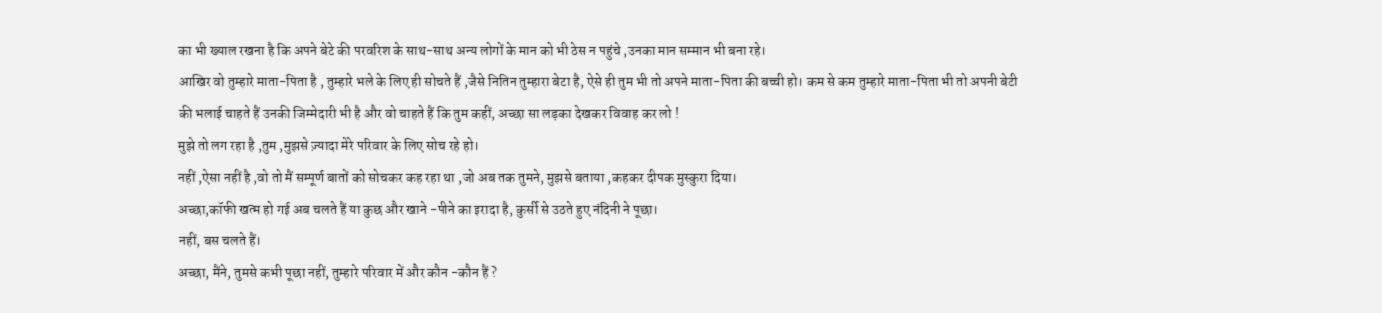का भी ख्याल रखना है कि अपने बेटे की परवरिश के साथ-साथ अन्य लोगों के मान को भी ठेस न पहुंचे ,उनका मान सम्मान भी बना रहे।
आखिर वो तुम्हारे माता-पिता है , तुम्हारे भले के लिए ही सोचते हैं ,जैसे नितिन तुम्हारा बेटा है, ऐसे ही तुम भी तो अपने माता-पिता की बच्ची हो। कम से कम तुम्हारे माता-पिता भी तो अपनी बेटी की भलाई चाहते हैं उनकी जिम्मेदारी भी है और वो चाहते हैं कि तुम कहीं, अच्छा सा लड़का देखकर विवाह कर लो !
मुझे तो लग रहा है ,तुम ,मुझसे ज़्यादा मेरे परिवार के लिए सोच रहे हो।
नहीं ,ऐसा नहीं है ,वो तो मैं सम्पूर्ण बातों को सोचकर कह रहा था ,जो अब तक तुमने, मुझसे बताया ,कहकर दीपक मुस्कुरा दिया।
अच्छा,कॉफी खत्म हो गई अब चलते हैं या कुछ और खाने -पीने का इरादा है, कुर्सी से उठते हुए नंदिनी ने पूछा।
नहीं, बस चलते हैं।
अच्छा, मैंने, तुमसे कभी पूछा नहीं, तुम्हारे परिवार में और कौन -कौन हैं ?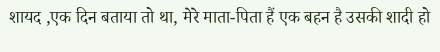शायद ,एक दिन बताया तो था, मेरे माता-पिता हैं एक बहन है उसकी शादी हो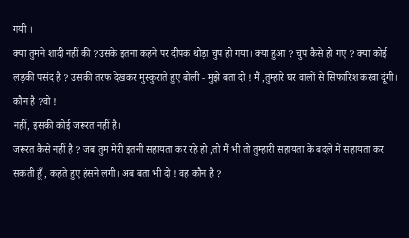गयी ।
क्या तुमने शादी नहीं की ?उसके इतना कहने पर दीपक थोड़ा चुप हो गया। क्या हुआ ? चुप कैसे हो गए ? क्या कोई लड़की पसंद है ? उसकी तरफ देखकर मुस्कुराते हुए बोली - मुझे बता दो ! मैं ,तुम्हारे घर वालों से सिफारिश करवा दूंगी। कौन है ?वो !
नहीं, इसकी कोई जरूरत नहीं है।
जरूरत कैसे नहीं है ? जब तुम मेरी इतनी सहायता कर रहे हो ,तो मैं भी तो तुम्हारी सहायता के बदले में सहायता कर सकती हूँ , कहते हुए हंसने लगी। अब बता भी दो ! वह कौन है ?